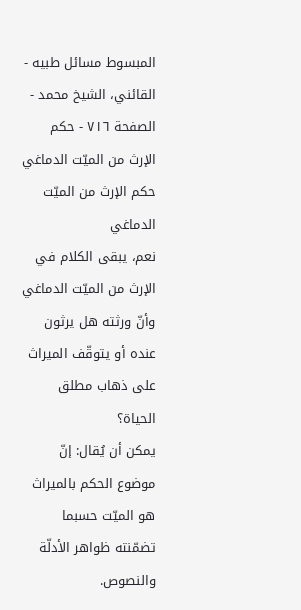المبسوط مسائل طبيه - القائني، الشيخ محمد - الصفحة ٧١٦ - حكم الإرث من الميّت الدماغي
حكم الإرث من الميّت الدماغي
نعم، يبقى الكلام في الإرث من الميّت الدماغي وأنّ ورثته هل يرثون عنده أو يتوقّف الميراث على ذهاب مطلق الحياة؟
يمكن أن يُقال: إنّ موضوع الحكم بالميراث هو الميّت حسبما تضمّنته ظواهر الأدلّة والنصوص.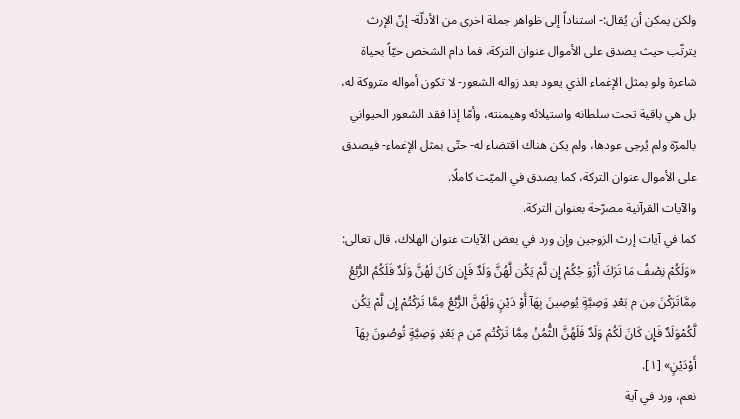ولكن يمكن أن يُقال:- استناداً إلى ظواهر جملة اخرى من الأدلّة- إنّ الإرث يترتّب حيث يصدق على الأموال عنوان التركة، فما دام الشخص حيّاً بحياة شاعرة ولو بمثل الإغماء الذي يعود بعد زواله الشعور- لا تكون أمواله متروكة له، بل هي باقية تحت سلطانه واستيلائه وهيمنته، وأمّا إذا فقد الشعور الحيواني بالمرّة ولم يُرجى عودها، ولم يكن هناك اقتضاء له- حتّى بمثل الإغماء- فيصدق على الأموال عنوان التركة، كما يصدق في الميّت كاملًا.
والآيات القرآنية مصرّحة بعنوان التركة.
كما في آيات إرث الزوجين وإن ورد في بعض الآيات عنوان الهلاك، قال تعالى: «وَلَكُمْ نِصْفُ مَا تَرَكَ أَزْوَ جُكُمْ إِن لَّمْ يَكُن لَّهُنَّ وَلَدٌ فَإِن كَانَ لَهُنَّ وَلَدٌ فَلَكُمُ الرُّبُعُ مِمَّاتَرَكْنَ مِن م بَعْدِ وَصِيَّةٍ يُوصِينَ بِهَآ أَوْ دَيْنٍ وَلَهُنَّ الرُّبُعُ مِمَّا تَرَكْتُمْ إِن لَّمْ يَكُن لَّكُمْوَلَدٌ فَإِن كَانَ لَكُمْ وَلَدٌ فَلَهُنَّ الثُّمُنُ مِمَّا تَرَكْتُم مّن م بَعْدِ وَصِيَّةٍ تُوصُونَ بِهَآ أَوْدَيْنٍ» [١].
نعم، ورد في آية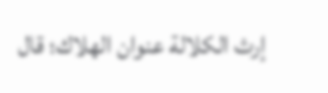إرث الكلالة عنوان الهلاك؛ قال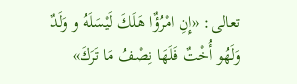تعالى: «إِنِ امْرُؤٌا هَلَكَ لَيْسَلَهُ و وَلَدٌ وَلَهُو أُخْتٌ فَلَهَا نِصْفُ مَا تَرَكَ»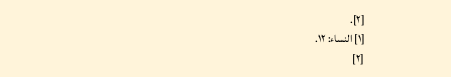[٢].
[١] النساء: ١٢.
[٢]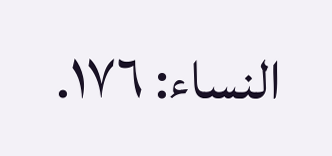النساء: ١٧٦.